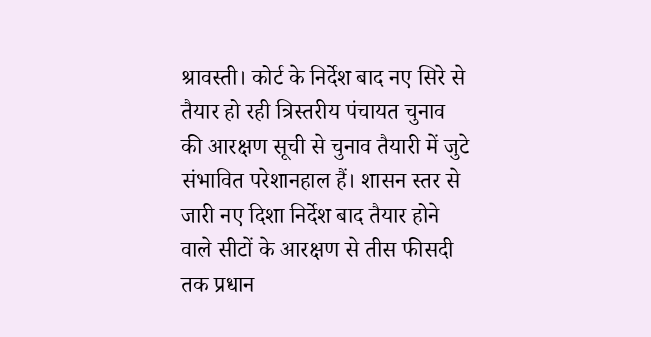श्रावस्ती। कोर्ट के निर्देश बाद नए सिरे से तैयार हो रही त्रिस्तरीय पंचायत चुनाव की आरक्षण सूची से चुनाव तैयारी में जुटे संभावित परेशानहाल हैं। शासन स्तर से जारी नए दिशा निर्देश बाद तैयार होने वाले सीटों के आरक्षण से तीस फीसदी तक प्रधान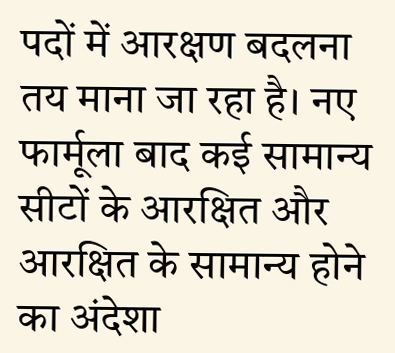पदों में आरक्षण बदलना तय माना जा रहा है। नए फार्मूला बाद कई सामान्य सीटों के आरक्षित और आरक्षित के सामान्य होने का अंदेशा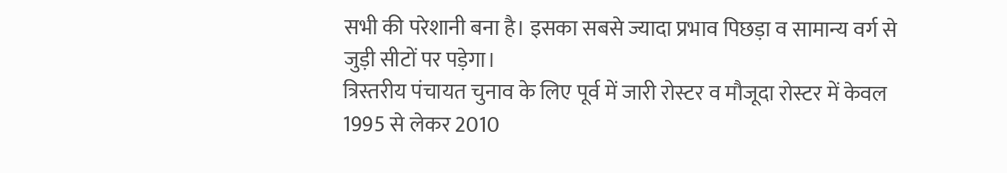सभी की परेशानी बना है। इसका सबसे ज्यादा प्रभाव पिछड़ा व सामान्य वर्ग से जुड़ी सीटों पर पड़ेगा।
त्रिस्तरीय पंचायत चुनाव के लिए पूर्व में जारी रोस्टर व मौजूदा रोस्टर में केवल 1995 से लेकर 2010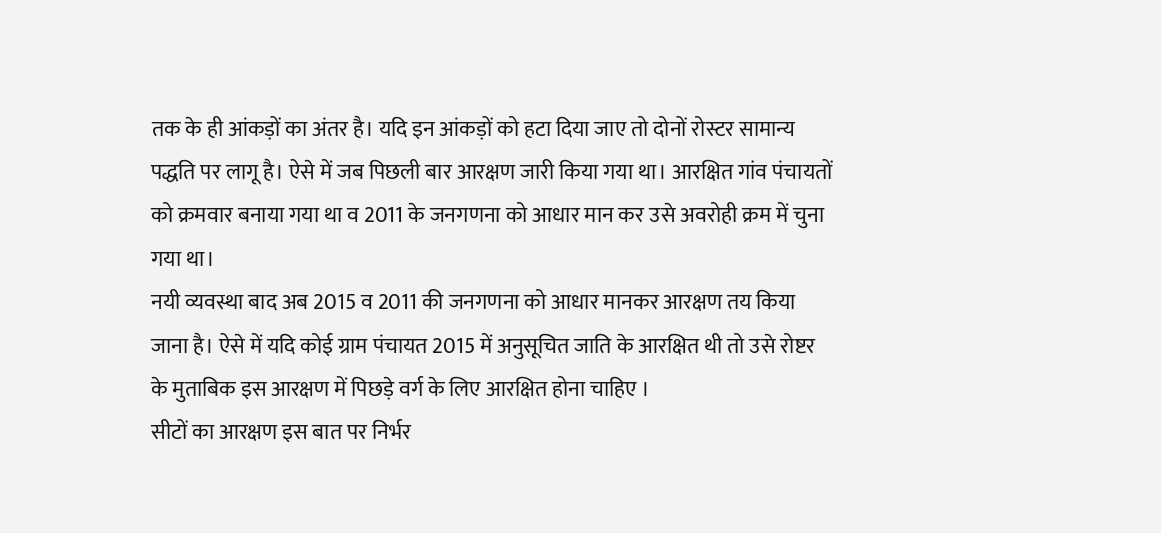तक के ही आंकड़ों का अंतर है। यदि इन आंकड़ों को हटा दिया जाए तो दोनों रोस्टर सामान्य पद्धति पर लागू है। ऐसे में जब पिछली बार आरक्षण जारी किया गया था। आरक्षित गांव पंचायतों को क्रमवार बनाया गया था व 2011 के जनगणना को आधार मान कर उसे अवरोही क्रम में चुना गया था।
नयी व्यवस्था बाद अब 2015 व 2011 की जनगणना को आधार मानकर आरक्षण तय किया जाना है। ऐसे में यदि कोई ग्राम पंचायत 2015 में अनुसूचित जाति के आरक्षित थी तो उसे रोष्टर के मुताबिक इस आरक्षण में पिछड़े वर्ग के लिए आरक्षित होना चाहिए ।
सीटों का आरक्षण इस बात पर निर्भर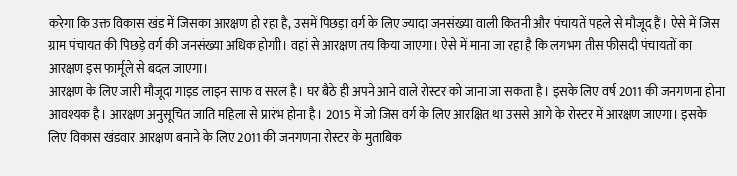करेगा कि उक्त विकास खंड में जिसका आरक्षण हो रहा है, उसमें पिछड़ा वर्ग के लिए ज्यादा जनसंख्या वाली कितनी और पंचायतें पहले से मौजूद हैं। ऐसे में जिस ग्राम पंचायत की पिछड़े वर्ग की जनसंख्या अधिक होगाी। वहां से आरक्षण तय किया जाएगा। ऐसे में माना जा रहा है कि लगभग तीस फीसदी पंचायतों का आरक्षण इस फार्मूले से बदल जाएगा।
आरक्षण के लिए जारी मौजूदा गाइड लाइन साफ व सरल है। घर बैठे ही अपने आने वाले रोस्टर को जाना जा सकता है। इसके लिए वर्ष 2011 की जनगणना होना आवश्यक है। आरक्षण अनुसूचित जाति महिला से प्रारंभ होना है। 2015 में जो जिस वर्ग के लिए आरक्षित था उससे आगे के रोस्टर में आरक्षण जाएगा। इसके लिए विकास खंडवार आरक्षण बनाने के लिए 2011 की जनगणना रोस्टर के मुताबिक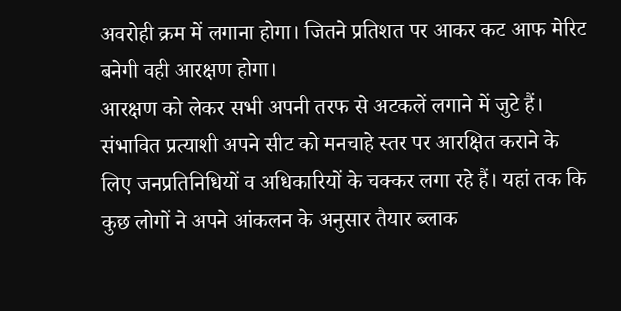अवरोही क्रम में लगाना होगा। जितने प्रतिशत पर आकर कट आफ मेरिट बनेगी वही आरक्षण होगा।
आरक्षण को लेकर सभी अपनी तरफ से अटकलें लगाने में जुटे हैं। संभावित प्रत्याशी अपने सीट को मनचाहे स्तर पर आरक्षित कराने के लिए जनप्रतिनिधियों व अधिकारियों के चक्कर लगा रहे हैं। यहां तक कि कुछ लोगों ने अपने आंकलन के अनुसार तैयार ब्लाक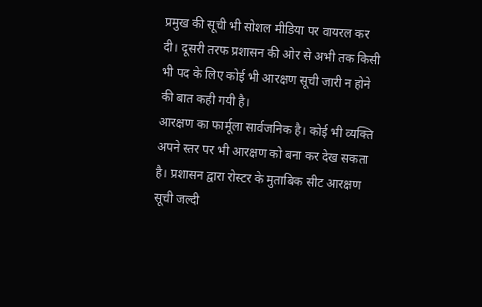प्रमुख की सूची भी सोशल मीडिया पर वायरल कर दी। दूसरी तरफ प्रशासन की ओर से अभी तक किसी भी पद के लिए कोई भी आरक्षण सूची जारी न होने की बात कही गयी है।
आरक्षण का फार्मूला सार्वजनिक है। कोई भी व्यक्ति अपने स्तर पर भी आरक्षण को बना कर देख सकता है। प्रशासन द्वारा रोस्टर के मुताबिक सीट आरक्षण सूची जल्दी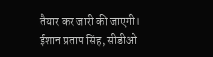तैयार कर जारी की जाएगी।
ईशान प्रताप सिंह, सीडीओ